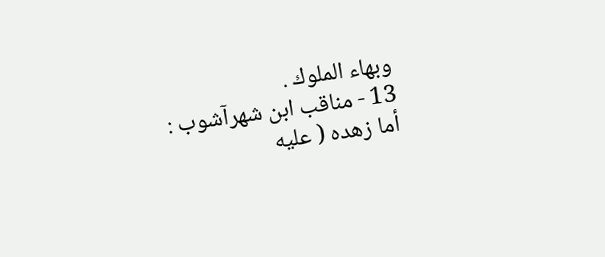وبهاء الملوك .
13 - مناقب ابن شهرآشوب : أما زهده ( عليه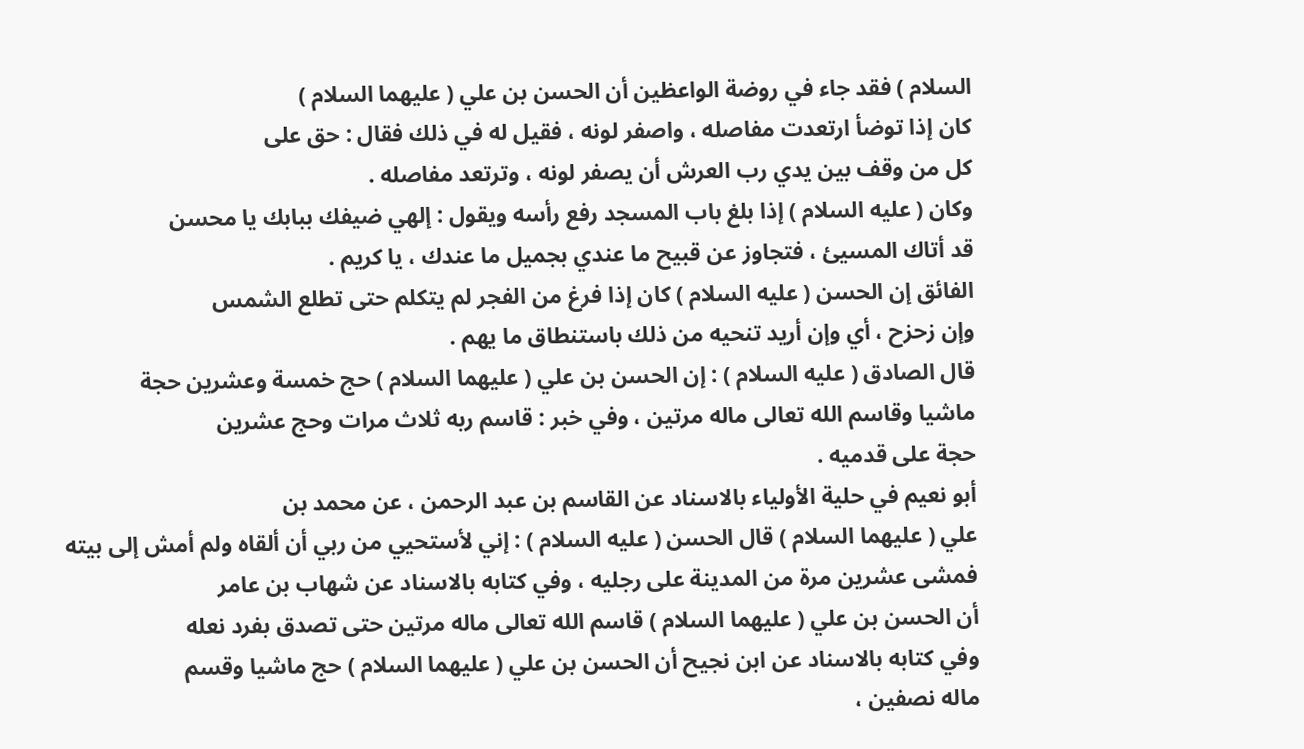السلام ) فقد جاء في روضة الواعظين أن الحسن بن علي ( عليهما السلام )
كان إذا توضأ ارتعدت مفاصله ، واصفر لونه ، فقيل له في ذلك فقال : حق على
كل من وقف بين يدي رب العرش أن يصفر لونه ، وترتعد مفاصله .
وكان ( عليه السلام ) إذا بلغ باب المسجد رفع رأسه ويقول : إلهي ضيفك ببابك يا محسن
قد أتاك المسيئ ، فتجاوز عن قبيح ما عندي بجميل ما عندك ، يا كريم .
الفائق إن الحسن ( عليه السلام ) كان إذا فرغ من الفجر لم يتكلم حتى تطلع الشمس
وإن زحزح ، أي وإن أريد تنحيه من ذلك باستنطاق ما يهم .
قال الصادق ( عليه السلام ) : إن الحسن بن علي ( عليهما السلام ) حج خمسة وعشرين حجة
ماشيا وقاسم الله تعالى ماله مرتين ، وفي خبر : قاسم ربه ثلاث مرات وحج عشرين
حجة على قدميه .
أبو نعيم في حلية الأولياء بالاسناد عن القاسم بن عبد الرحمن ، عن محمد بن
علي ( عليهما السلام ) قال الحسن ( عليه السلام ) : إني لأستحيي من ربي أن ألقاه ولم أمش إلى بيته
فمشى عشرين مرة من المدينة على رجليه ، وفي كتابه بالاسناد عن شهاب بن عامر
أن الحسن بن علي ( عليهما السلام ) قاسم الله تعالى ماله مرتين حتى تصدق بفرد نعله
وفي كتابه بالاسناد عن ابن نجيح أن الحسن بن علي ( عليهما السلام ) حج ماشيا وقسم
ماله نصفين ،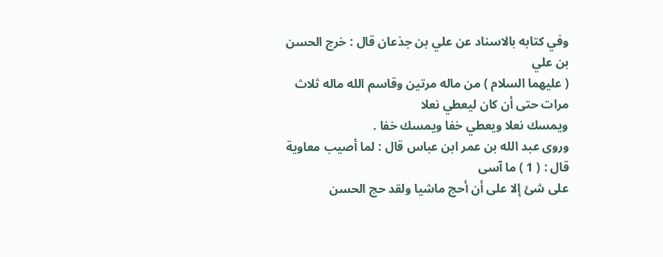وفي كتابه بالاسناد عن علي بن جذعان قال : خرج الحسن بن علي
( عليهما السلام ) من ماله مرتين وقاسم الله ماله ثلاث مرات حتى أن كان ليعطي نعلا
ويمسك نعلا ويعطي خفا ويمسك خفا .
وروى عبد الله بن عمر ابن عباس قال : لما أصيب معاوية قال : ( 1 ) ما آسى
على شئ إلا على أن أحج ماشيا ولقد حج الحسن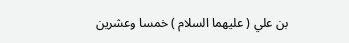بن علي ( عليهما السلام ) خمسا وعشرين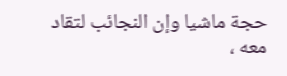حجة ماشيا وإن النجائب لتقاد معه ،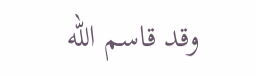وقد قاسم الله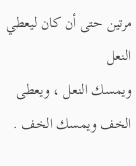مرتين حتى أن كان ليعطي النعل
ويمسك النعل ، ويعطى الخف ويمسك الخف .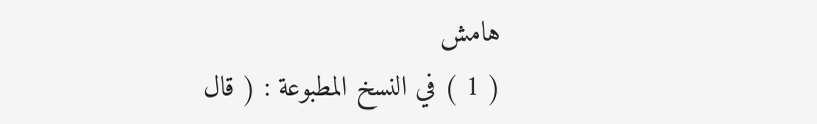هامش
( 1 ) في النسخ المطبوعة : ( قال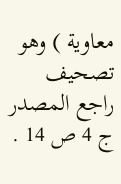معاوية ) وهو تصحيف راجع المصدر ج 4 ص 14 .